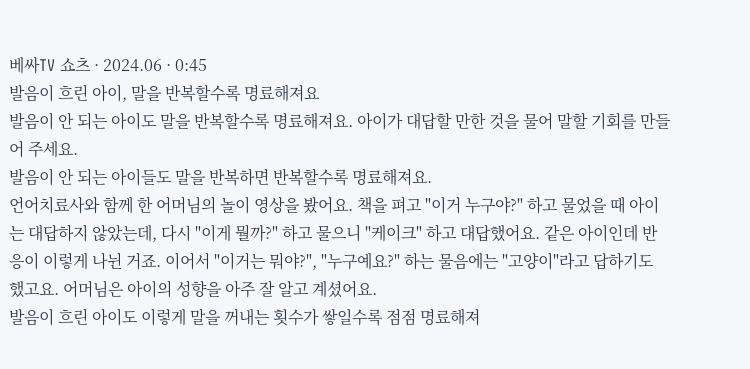베싸TV 쇼츠 · 2024.06 · 0:45
발음이 흐린 아이, 말을 반복할수록 명료해져요
발음이 안 되는 아이도 말을 반복할수록 명료해져요. 아이가 대답할 만한 것을 물어 말할 기회를 만들어 주세요.
발음이 안 되는 아이들도 말을 반복하면 반복할수록 명료해져요.
언어치료사와 함께 한 어머님의 놀이 영상을 봤어요. 책을 펴고 "이거 누구야?" 하고 물었을 때 아이는 대답하지 않았는데, 다시 "이게 뭘까?" 하고 물으니 "케이크" 하고 대답했어요. 같은 아이인데 반응이 이렇게 나뉜 거죠. 이어서 "이거는 뭐야?", "누구예요?" 하는 물음에는 "고양이"라고 답하기도 했고요. 어머님은 아이의 성향을 아주 잘 알고 계셨어요.
발음이 흐린 아이도 이렇게 말을 꺼내는 횟수가 쌓일수록 점점 명료해져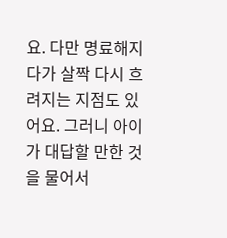요. 다만 명료해지다가 살짝 다시 흐려지는 지점도 있어요. 그러니 아이가 대답할 만한 것을 물어서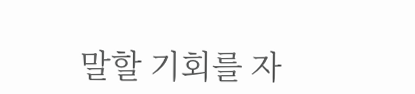말할 기회를 자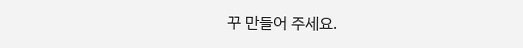꾸 만들어 주세요.